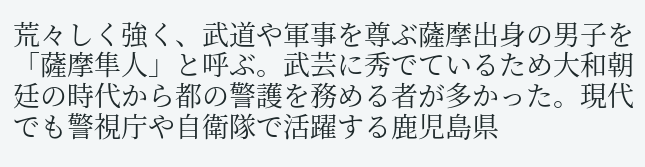荒々しく強く、武道や軍事を尊ぶ薩摩出身の男子を「薩摩隼人」と呼ぶ。武芸に秀でているため大和朝廷の時代から都の警護を務める者が多かった。現代でも警視庁や自衛隊で活躍する鹿児島県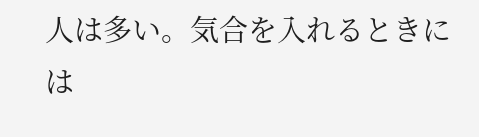人は多い。気合を入れるときには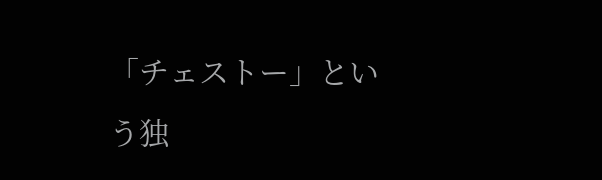「チェストー」という独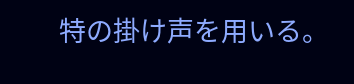特の掛け声を用いる。